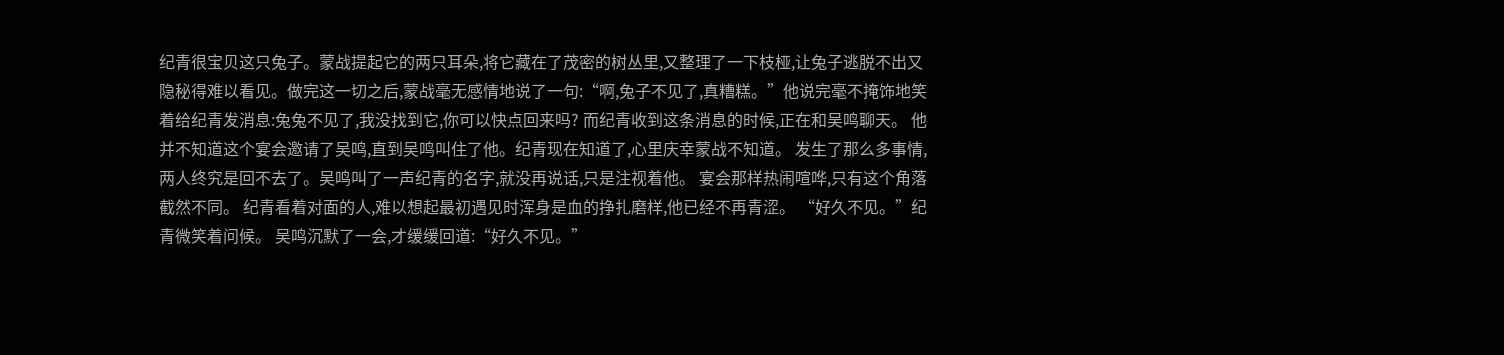纪青很宝贝这只兔子。蒙战提起它的两只耳朵,将它藏在了茂密的树丛里,又整理了一下枝桠,让兔子逃脱不出又隐秘得难以看见。做完这一切之后,蒙战毫无感情地说了一句:“啊,兔子不见了,真糟糕。”他说完毫不掩饰地笑着给纪青发消息:兔兔不见了,我没找到它,你可以快点回来吗? 而纪青收到这条消息的时候,正在和吴鸣聊天。 他并不知道这个宴会邀请了吴鸣,直到吴鸣叫住了他。纪青现在知道了,心里庆幸蒙战不知道。 发生了那么多事情,两人终究是回不去了。吴鸣叫了一声纪青的名字,就没再说话,只是注视着他。 宴会那样热闹喧哗,只有这个角落截然不同。 纪青看着对面的人,难以想起最初遇见时浑身是血的挣扎磨样,他已经不再青涩。 “好久不见。”纪青微笑着问候。 吴鸣沉默了一会,才缓缓回道:“好久不见。”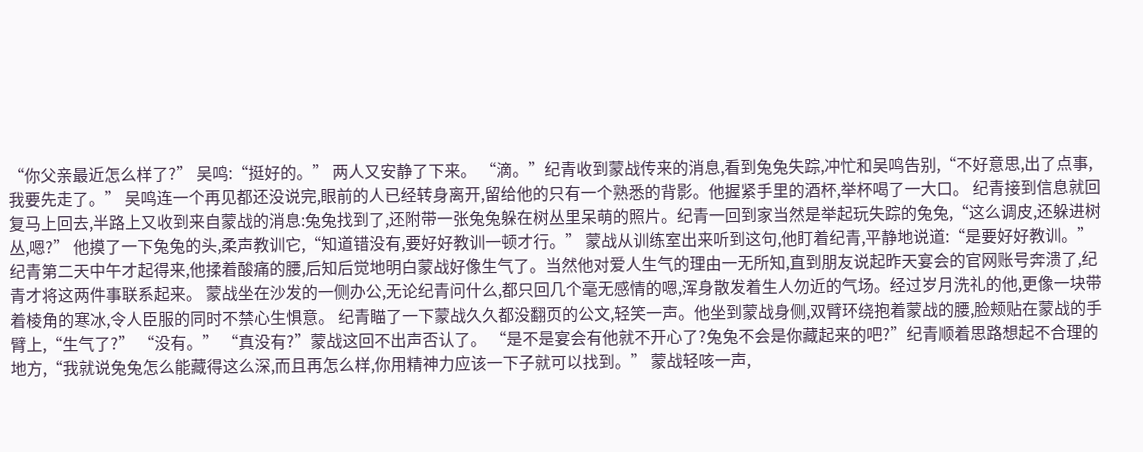“你父亲最近怎么样了?” 吴鸣:“挺好的。” 两人又安静了下来。 “滴。”纪青收到蒙战传来的消息,看到兔兔失踪,冲忙和吴鸣告别,“不好意思,出了点事,我要先走了。” 吴鸣连一个再见都还没说完,眼前的人已经转身离开,留给他的只有一个熟悉的背影。他握紧手里的酒杯,举杯喝了一大口。 纪青接到信息就回复马上回去,半路上又收到来自蒙战的消息:兔兔找到了,还附带一张兔兔躲在树丛里呆萌的照片。纪青一回到家当然是举起玩失踪的兔兔,“这么调皮,还躲进树丛,嗯?” 他摸了一下兔兔的头,柔声教训它,“知道错没有,要好好教训一顿才行。” 蒙战从训练室出来听到这句,他盯着纪青,平静地说道:“是要好好教训。” 纪青第二天中午才起得来,他揉着酸痛的腰,后知后觉地明白蒙战好像生气了。当然他对爱人生气的理由一无所知,直到朋友说起昨天宴会的官网账号奔溃了,纪青才将这两件事联系起来。 蒙战坐在沙发的一侧办公,无论纪青问什么,都只回几个毫无感情的嗯,浑身散发着生人勿近的气场。经过岁月洗礼的他,更像一块带着棱角的寒冰,令人臣服的同时不禁心生惧意。 纪青瞄了一下蒙战久久都没翻页的公文,轻笑一声。他坐到蒙战身侧,双臂环绕抱着蒙战的腰,脸颊贴在蒙战的手臂上,“生气了?” “没有。” “真没有?”蒙战这回不出声否认了。 “是不是宴会有他就不开心了?兔兔不会是你藏起来的吧?”纪青顺着思路想起不合理的地方,“我就说兔兔怎么能藏得这么深,而且再怎么样,你用精神力应该一下子就可以找到。” 蒙战轻咳一声,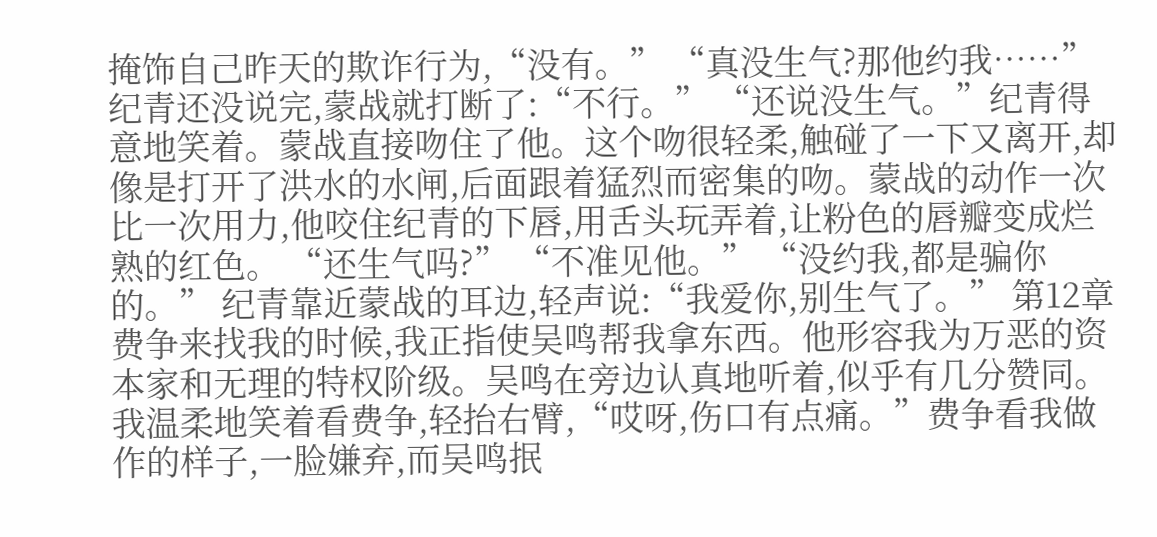掩饰自己昨天的欺诈行为,“没有。” “真没生气?那他约我……” 纪青还没说完,蒙战就打断了:“不行。” “还说没生气。”纪青得意地笑着。蒙战直接吻住了他。这个吻很轻柔,触碰了一下又离开,却像是打开了洪水的水闸,后面跟着猛烈而密集的吻。蒙战的动作一次比一次用力,他咬住纪青的下唇,用舌头玩弄着,让粉色的唇瓣变成烂熟的红色。 “还生气吗?” “不准见他。” “没约我,都是骗你的。” 纪青靠近蒙战的耳边,轻声说:“我爱你,别生气了。” 第12章 费争来找我的时候,我正指使吴鸣帮我拿东西。他形容我为万恶的资本家和无理的特权阶级。吴鸣在旁边认真地听着,似乎有几分赞同。 我温柔地笑着看费争,轻抬右臂,“哎呀,伤口有点痛。”费争看我做作的样子,一脸嫌弃,而吴鸣抿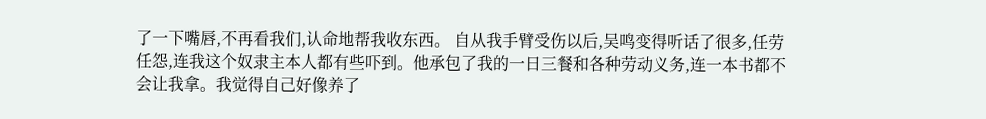了一下嘴唇,不再看我们,认命地帮我收东西。 自从我手臂受伤以后,吴鸣变得听话了很多,任劳任怨,连我这个奴隶主本人都有些吓到。他承包了我的一日三餐和各种劳动义务,连一本书都不会让我拿。我觉得自己好像养了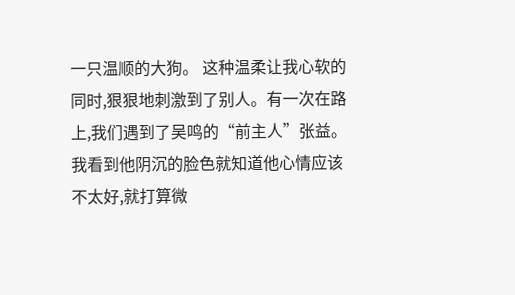一只温顺的大狗。 这种温柔让我心软的同时,狠狠地刺激到了别人。有一次在路上,我们遇到了吴鸣的“前主人”张益。我看到他阴沉的脸色就知道他心情应该不太好,就打算微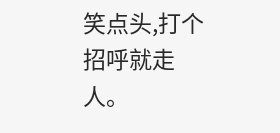笑点头,打个招呼就走人。